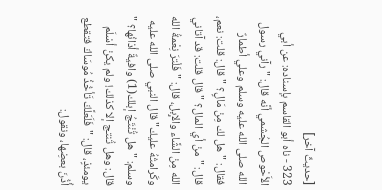[حديثٌ آخر]
323 - ناه أبو القاسم بإسناده: عن أبي الأَحْوص الجُشمي أنَّه قال: "رآني رسول الله صلى الله عليه وسلم وعلي أطمارٌ فقال: "هل لك مِنْ مَالٍ؟ " قال: قلت: نعم، قال: "منْ أي المال؟ " قال قلت: قد آتاني الله مِنْ الشَّاء والإِبل، قال: "فَلْترَ نِعْمةُ الله وكَرامتُهُ عليك" قال النبي صلى الله عليه وسلم: "هل تُنْتَجُ إبلك(1) وافيةٌ أذانُها؟ " قال: وهل تُنتج إلا كذلك! ولم يكنْ أسْلَم يومئذٍ، قال: "فَلَعَلَّكَ تَأخُذُ مُوسَاكَ فتقطع أُذُنَ بعضِها، ونقول: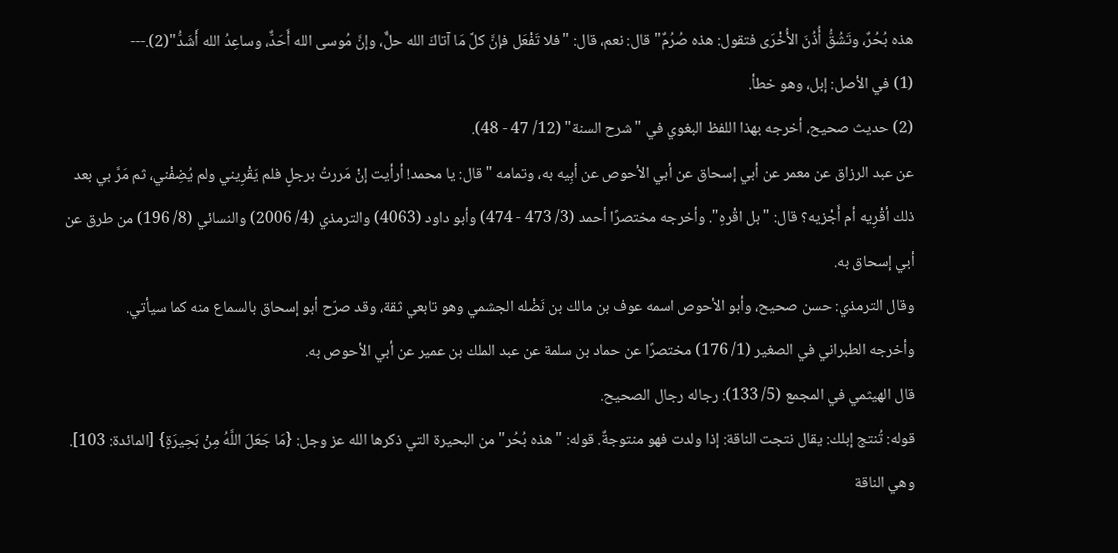هذه بُحُرٌ، وتَشُقُّ أُذُنَ الأُخْرَى فتقول: هذه صُرُمٌ" قال: نعم، قال: "فلا تَفْعَل فإنَّ كلَّ مَا آتاكَ الله حلٌّ، وإنَّ مُوسى الله أَحَدٌّ، وساعِدُ الله أَشَدُّ"(2).---
(1) في الأصل: إبل، وهو خطأ.
(2) حديث صحيح، أخرجه بهذا اللفظ البغوي في "شرح السنة" (12/ 47 - 48).
عن عبد الرزاق عن معمر عن أبي إسحاق عن أبي الأحوص عن أبِيه به، وتمامه "قال: يا محمد! أرأيت إنْ مَررتُ برجلٍ فلم يَقْرِيني ولم يُضِفْني، ثم مَرَّ بي بعد ذلك أقْرِيه أم أَجْزيه؟ قال: "بل اقْرهِ". وأخرجه مختصرًا أحمد (3/ 473 - 474) وأبو داود (4063) والترمذي (4/ 2006) والنسائي (8/ 196) من طرق عن أبي إسحاق به.
وقال الترمذي: حسن صحيح، وأبو الأحوص اسمه عوف بن مالك بن نَضْله الجشمي وهو تابعي ثقة، وقد صرّح أبو إسحاق بالسماع منه كما سيأتي.
وأخرجه الطبراني في الصغير (1/ 176) مختصرًا عن حماد بن سلمة عن عبد الملك بن عمير عن أبي الأحوص به.
قال الهيثمي في المجمع (5/ 133): رجاله رجال الصحيح.
قوله: تُنتج إبلك: يقال نتجت الناقة: إذا ولدت فهو منتوجةٌ. قوله: "هذه بُحُر" من البحيرة التي ذكرها الله عز وجل: {مَا جَعَلَ اللَّهُ مِنْ بَحِيرَةٍ} [المائدة: 103]. وهي الناقة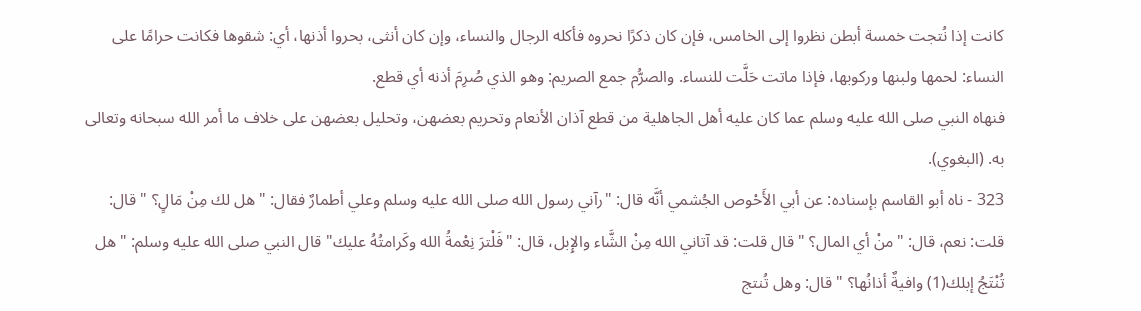كانت إذا نُتجت خمسة أبطن نظروا إلى الخامس، فإن كان ذكرًا نحروه فأكله الرجال والنساء، وإن كان أنثى، بحروا أذنها، أي: شقوها فكانت حرامًا على النساء: لحمها ولبنها وركوبها، فإذا ماتت حَلَّت للنساء. والصرُّم جمع الصريم: وهو الذي صُرِمَ أذنه أي قطع.
فنهاه النبي صلى الله عليه وسلم عما كان عليه أهل الجاهلية من قطع آذان الأنعام وتحريم بعضهن، وتحليل بعضهن على خلاف ما أمر الله سبحانه وتعالى به. (البغوي).
323 - ناه أبو القاسم بإسناده: عن أبي الأَحْوص الجُشمي أنَّه قال: "رآني رسول الله صلى الله عليه وسلم وعلي أطمارٌ فقال: "هل لك مِنْ مَالٍ؟ " قال: قلت: نعم، قال: "منْ أي المال؟ " قال قلت: قد آتاني الله مِنْ الشَّاء والإِبل، قال: "فَلْترَ نِعْمةُ الله وكَرامتُهُ عليك" قال النبي صلى الله عليه وسلم: "هل تُنْتَجُ إبلك(1) وافيةٌ أذانُها؟ " قال: وهل تُنتج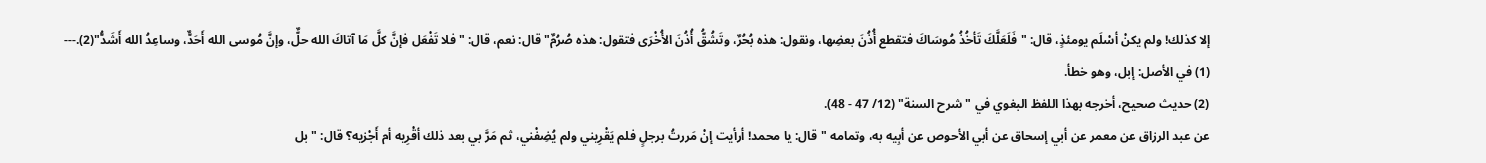إلا كذلك! ولم يكنْ أسْلَم يومئذٍ، قال: "فَلَعَلَّكَ تَأخُذُ مُوسَاكَ فتقطع أُذُنَ بعضِها، ونقول: هذه بُحُرٌ، وتَشُقُّ أُذُنَ الأُخْرَى فتقول: هذه صُرُمٌ" قال: نعم، قال: "فلا تَفْعَل فإنَّ كلَّ مَا آتاكَ الله حلٌّ، وإنَّ مُوسى الله أَحَدٌّ، وساعِدُ الله أَشَدُّ"(2).---
(1) في الأصل: إبل، وهو خطأ.
(2) حديث صحيح، أخرجه بهذا اللفظ البغوي في "شرح السنة" (12/ 47 - 48).
عن عبد الرزاق عن معمر عن أبي إسحاق عن أبي الأحوص عن أبِيه به، وتمامه "قال: يا محمد! أرأيت إنْ مَررتُ برجلٍ فلم يَقْرِيني ولم يُضِفْني، ثم مَرَّ بي بعد ذلك أقْرِيه أم أَجْزيه؟ قال: "بل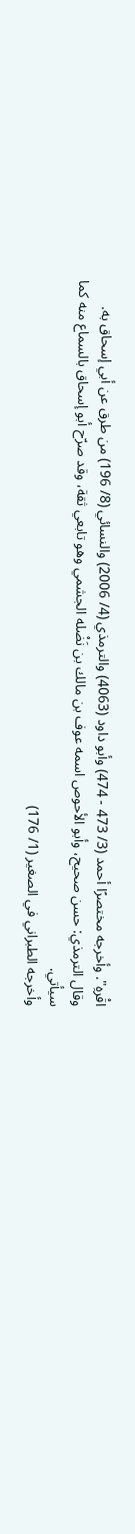اقْرهِ". وأخرجه مختصرًا أحمد (3/ 473 - 474) وأبو داود (4063) والترمذي (4/ 2006) والنسائي (8/ 196) من طرق عن أبي إسحاق به.
وقال الترمذي: حسن صحيح، وأبو الأحوص اسمه عوف بن مالك بن نَضْله الجشمي وهو تابعي ثقة، وقد صرّح أبو إسحاق بالسماع منه كما سيأتي.
وأخرجه الطبراني في الصغير (1/ 176)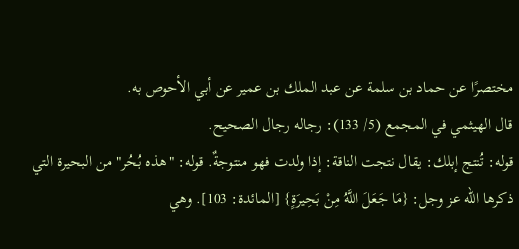مختصرًا عن حماد بن سلمة عن عبد الملك بن عمير عن أبي الأحوص به.
قال الهيثمي في المجمع (5/ 133): رجاله رجال الصحيح.
قوله: تُنتج إبلك: يقال نتجت الناقة: إذا ولدت فهو منتوجةٌ. قوله: "هذه بُحُر" من البحيرة التي ذكرها الله عز وجل: {مَا جَعَلَ اللَّهُ مِنْ بَحِيرَةٍ} [المائدة: 103]. وهي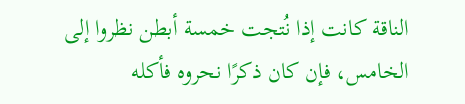الناقة كانت إذا نُتجت خمسة أبطن نظروا إلى الخامس، فإن كان ذكرًا نحروه فأكله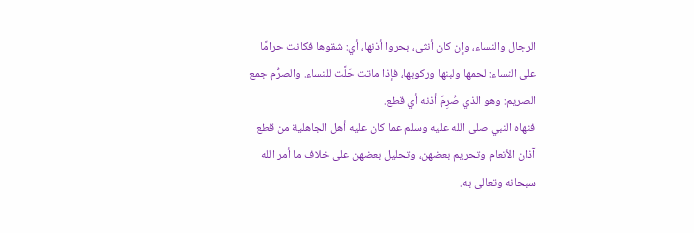الرجال والنساء، وإن كان أنثى، بحروا أذنها، أي: شقوها فكانت حرامًا على النساء: لحمها ولبنها وركوبها، فإذا ماتت حَلَّت للنساء. والصرُّم جمع الصريم: وهو الذي صُرِمَ أذنه أي قطع.
فنهاه النبي صلى الله عليه وسلم عما كان عليه أهل الجاهلية من قطع آذان الأنعام وتحريم بعضهن، وتحليل بعضهن على خلاف ما أمر الله سبحانه وتعالى به.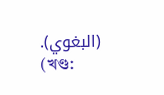(البغوي).
(খণ্ড: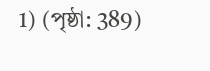1) (পৃষ্ঠা: 389)